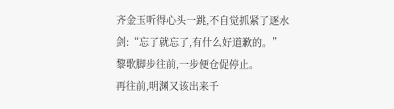齐金玉听得心头一跳,不自觉抓紧了逐水剑:“忘了就忘了,有什么好道歉的。”
黎歌脚步往前,一步便仓促停止。
再往前,明渊又该出来千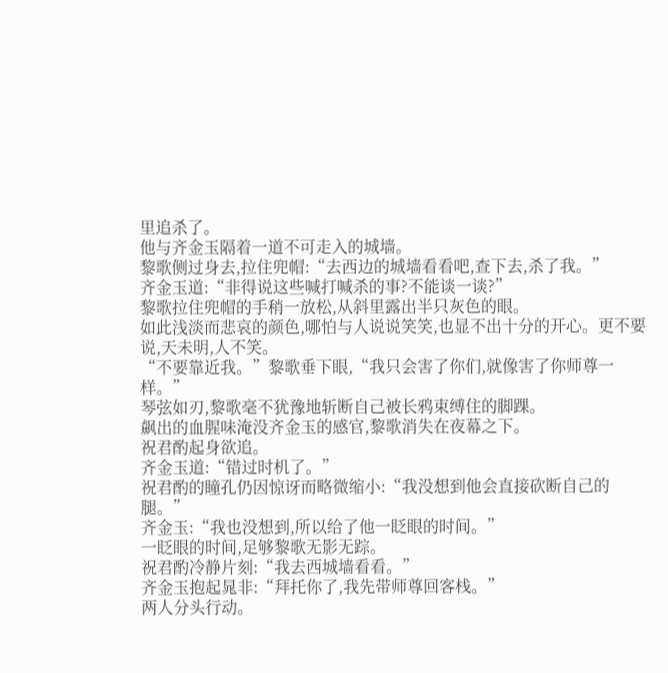里追杀了。
他与齐金玉隔着一道不可走入的城墙。
黎歌侧过身去,拉住兜帽:“去西边的城墙看看吧,查下去,杀了我。”
齐金玉道:“非得说这些喊打喊杀的事?不能谈一谈?”
黎歌拉住兜帽的手稍一放松,从斜里露出半只灰色的眼。
如此浅淡而悲哀的颜色,哪怕与人说说笑笑,也显不出十分的开心。更不要说,天未明,人不笑。
“不要靠近我。”黎歌垂下眼,“我只会害了你们,就像害了你师尊一样。”
琴弦如刃,黎歌毫不犹豫地斩断自己被长鸦束缚住的脚踝。
飙出的血腥味淹没齐金玉的感官,黎歌消失在夜幕之下。
祝君酌起身欲追。
齐金玉道:“错过时机了。”
祝君酌的瞳孔仍因惊讶而略微缩小:“我没想到他会直接砍断自己的腿。”
齐金玉:“我也没想到,所以给了他一眨眼的时间。”
一眨眼的时间,足够黎歌无影无踪。
祝君酌冷静片刻:“我去西城墙看看。”
齐金玉抱起晁非:“拜托你了,我先带师尊回客栈。”
两人分头行动。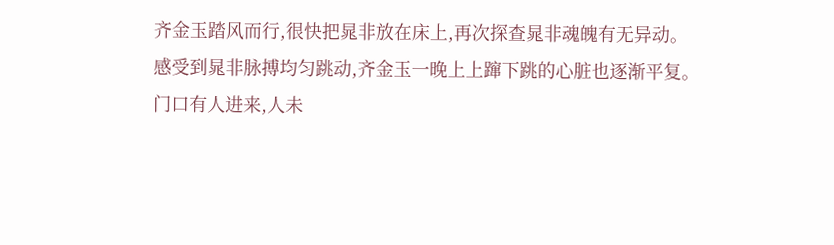齐金玉踏风而行,很快把晁非放在床上,再次探查晁非魂魄有无异动。
感受到晁非脉搏均匀跳动,齐金玉一晚上上蹿下跳的心脏也逐渐平复。
门口有人进来,人未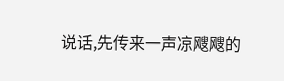说话,先传来一声凉飕飕的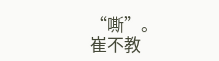“嘶”。
崔不教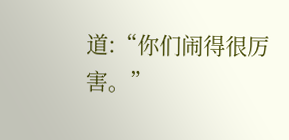道:“你们闹得很厉害。”